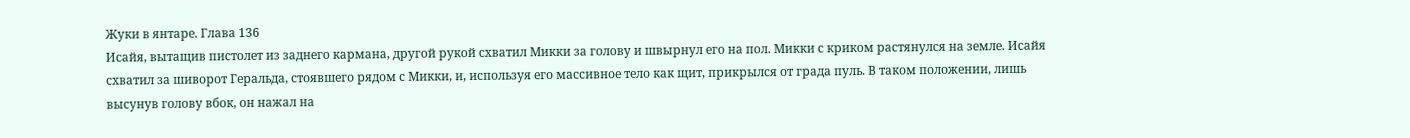Жуки в янтаре. Глава 136
Исайя, вытащив пистолет из заднего кармана, другой рукой схватил Микки за голову и швырнул его на пол. Микки с криком растянулся на земле. Исайя схватил за шиворот Геральда, стоявшего рядом с Микки, и, используя его массивное тело как щит, прикрылся от града пуль. В таком положении, лишь высунув голову вбок, он нажал на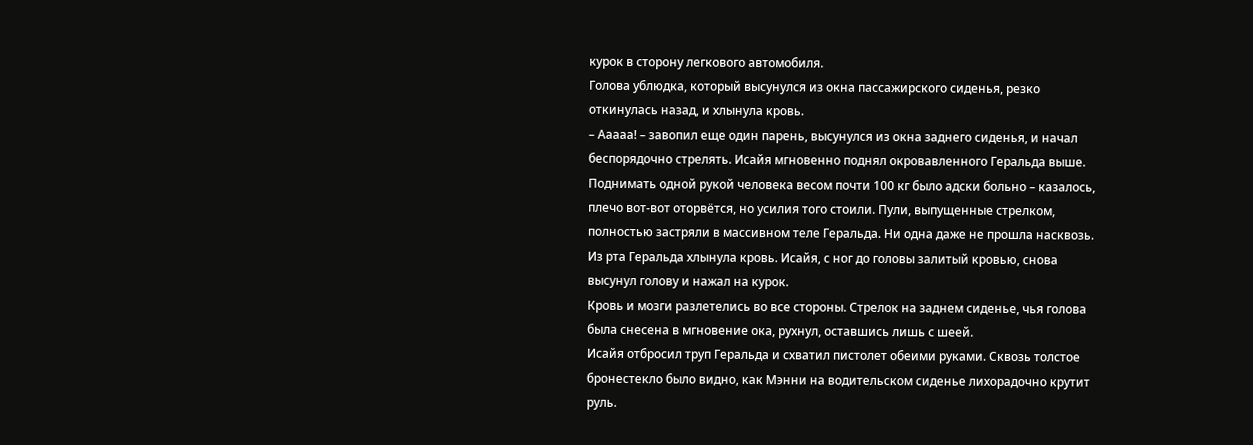курок в сторону легкового автомобиля.
Голова ублюдка, который высунулся из окна пассажирского сиденья, резко откинулась назад, и хлынула кровь.
– Ааааа! – завопил еще один парень, высунулся из окна заднего сиденья, и начал беспорядочно стрелять. Исайя мгновенно поднял окровавленного Геральда выше. Поднимать одной рукой человека весом почти 100 кг было адски больно – казалось, плечо вот-вот оторвётся, но усилия того стоили. Пули, выпущенные стрелком, полностью застряли в массивном теле Геральда. Ни одна даже не прошла насквозь.
Из рта Геральда хлынула кровь. Исайя, с ног до головы залитый кровью, снова высунул голову и нажал на курок.
Кровь и мозги разлетелись во все стороны. Стрелок на заднем сиденье, чья голова была снесена в мгновение ока, рухнул, оставшись лишь с шеей.
Исайя отбросил труп Геральда и схватил пистолет обеими руками. Сквозь толстое бронестекло было видно, как Мэнни на водительском сиденье лихорадочно крутит руль.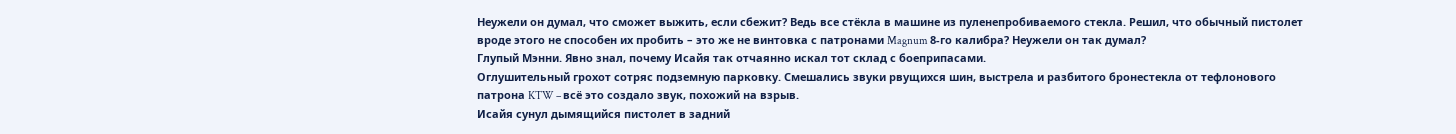Неужели он думал, что сможет выжить, если сбежит? Ведь все стёкла в машине из пуленепробиваемого стекла. Решил, что обычный пистолет вроде этого не способен их пробить – это же не винтовка с патронами Magnum 8-го калибра? Неужели он так думал?
Глупый Мэнни. Явно знал, почему Исайя так отчаянно искал тот склад с боеприпасами.
Оглушительный грохот сотряс подземную парковку. Смешались звуки рвущихся шин, выстрела и разбитого бронестекла от тефлонового патрона KTW – всё это создало звук, похожий на взрыв.
Исайя сунул дымящийся пистолет в задний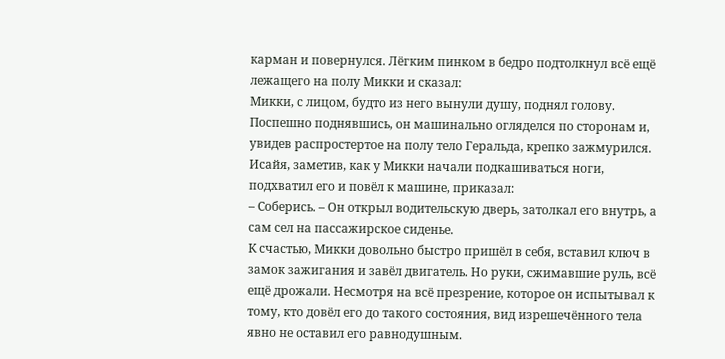карман и повернулся. Лёгким пинком в бедро подтолкнул всё ещё лежащего на полу Микки и сказал:
Микки, с лицом, будто из него вынули душу, поднял голову. Поспешно поднявшись, он машинально огляделся по сторонам и, увидев распростертое на полу тело Геральда, крепко зажмурился.
Исайя, заметив, как у Микки начали подкашиваться ноги, подхватил его и повёл к машине, приказал:
– Соберись. – Он открыл водительскую дверь, затолкал его внутрь, а сам сел на пассажирское сиденье.
К счастью, Микки довольно быстро пришёл в себя, вставил ключ в замок зажигания и завёл двигатель. Но руки, сжимавшие руль, всё ещё дрожали. Несмотря на всё презрение, которое он испытывал к тому, кто довёл его до такого состояния, вид изрешечённого тела явно не оставил его равнодушным.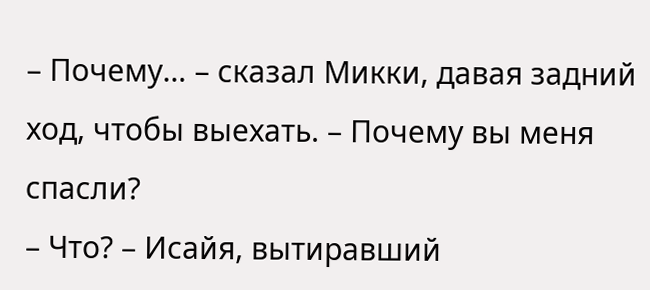– Почему… – сказал Микки, давая задний ход, чтобы выехать. – Почему вы меня спасли?
– Что? – Исайя, вытиравший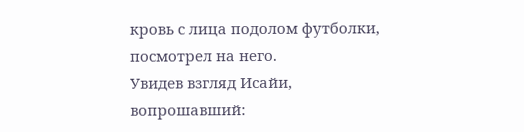кровь с лица подолом футболки, посмотрел на него.
Увидев взгляд Исайи, вопрошавший: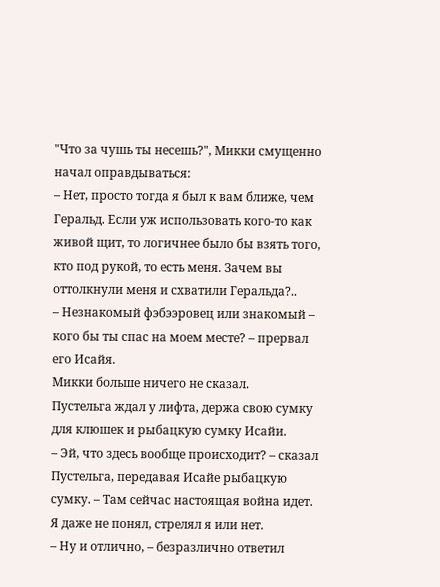"Что за чушь ты несешь?", Микки смущенно начал оправдываться:
– Нет, просто тогда я был к вам ближе, чем Геральд. Если уж использовать кого-то как живой щит, то логичнее было бы взять того, кто под рукой, то есть меня. Зачем вы оттолкнули меня и схватили Геральда?..
– Незнакомый фэбээровец или знакомый – кого бы ты спас на моем месте? – прервал его Исайя.
Микки больше ничего не сказал.
Пустельга ждал у лифта, держа свою сумку для клюшек и рыбацкую сумку Исайи.
– Эй, что здесь вообще происходит? – сказал Пустельга, передавая Исайе рыбацкую сумку. – Там сейчас настоящая война идет. Я даже не понял, стрелял я или нет.
– Ну и отлично, – безразлично ответил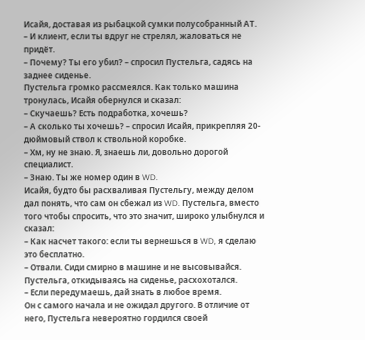Исайя, доставая из рыбацкой сумки полусобранный АТ.
– И клиент, если ты вдруг не стрелял, жаловаться не придёт.
– Почему? Ты его убил? – спросил Пустельга, садясь на заднее сиденье.
Пустельга громко рассмеялся. Как только машина тронулась, Исайя обернулся и сказал:
– Скучаешь? Есть подработка, хочешь?
– А сколько ты хочешь? – спросил Исайя, прикрепляя 20-дюймовый ствол к ствольной коробке.
– Хм, ну не знаю. Я, знаешь ли, довольно дорогой специалист.
– Знаю. Ты же номер один в WD.
Исайя, будто бы расхваливая Пустельгу, между делом дал понять, что сам он сбежал из WD. Пустельга, вместо того чтобы спросить, что это значит, широко улыбнулся и сказал:
– Как насчет такого: если ты вернешься в WD, я сделаю это бесплатно.
– Отвали. Сиди смирно в машине и не высовывайся.
Пустельга, откидываясь на сиденье, расхохотался.
– Если передумаешь, дай знать в любое время.
Он с самого начала и не ожидал другого. В отличие от него, Пустельга невероятно гордился своей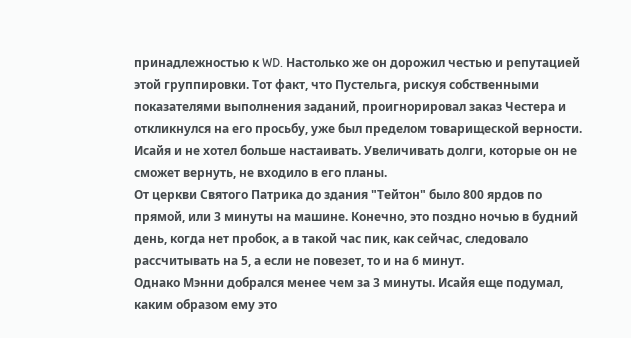принадлежностью к WD. Настолько же он дорожил честью и репутацией этой группировки. Тот факт, что Пустельга, рискуя собственными показателями выполнения заданий, проигнорировал заказ Честера и откликнулся на его просьбу, уже был пределом товарищеской верности. Исайя и не хотел больше настаивать. Увеличивать долги, которые он не сможет вернуть, не входило в его планы.
От церкви Святого Патрика до здания "Тейтон" было 800 ярдов по прямой, или 3 минуты на машине. Конечно, это поздно ночью в будний день, когда нет пробок, а в такой час пик, как сейчас, следовало рассчитывать на 5, а если не повезет, то и на 6 минут.
Однако Мэнни добрался менее чем за 3 минуты. Исайя еще подумал, каким образом ему это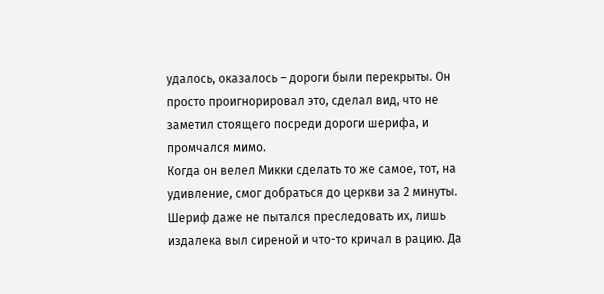удалось, оказалось – дороги были перекрыты. Он просто проигнорировал это, сделал вид, что не заметил стоящего посреди дороги шерифа, и промчался мимо.
Когда он велел Микки сделать то же самое, тот, на удивление, смог добраться до церкви за 2 минуты. Шериф даже не пытался преследовать их, лишь издалека выл сиреной и что-то кричал в рацию. Да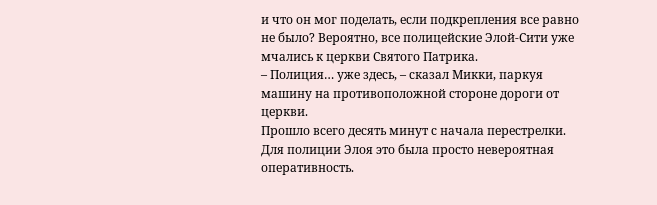и что он мог поделать, если подкрепления все равно не было? Вероятно, все полицейские Элой-Сити уже мчались к церкви Святого Патрика.
– Полиция… уже здесь, – сказал Микки, паркуя машину на противоположной стороне дороги от церкви.
Прошло всего десять минут с начала перестрелки. Для полиции Элоя это была просто невероятная оперативность.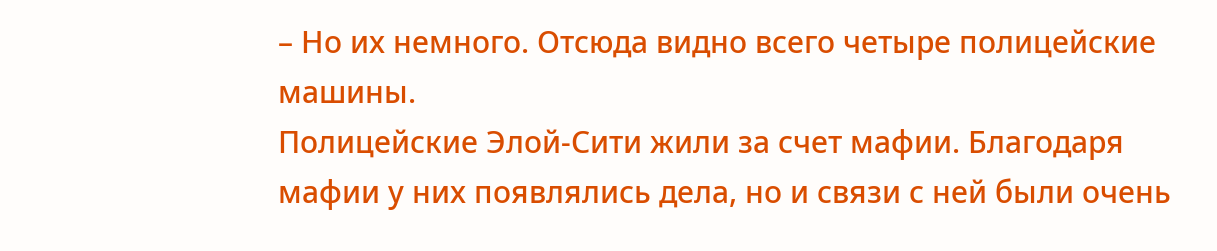– Но их немного. Отсюда видно всего четыре полицейские машины.
Полицейские Элой-Сити жили за счет мафии. Благодаря мафии у них появлялись дела, но и связи с ней были очень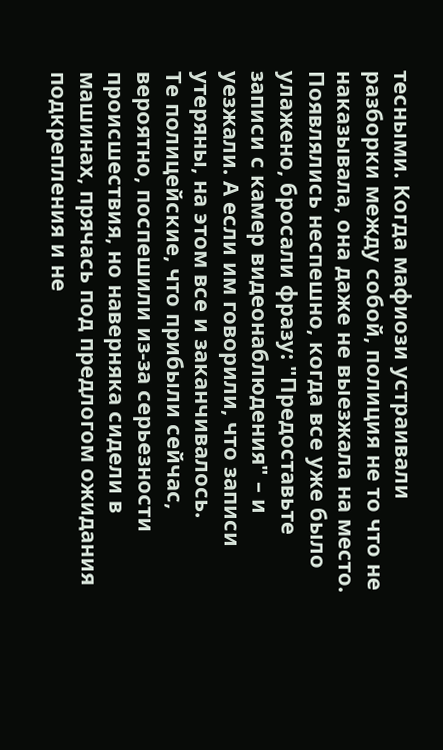тесными. Когда мафиози устраивали разборки между собой, полиция не то что не наказывала, она даже не выезжала на место. Появлялись неспешно, когда все уже было улажено, бросали фразу: "Предоставьте записи с камер видеонаблюдения" – и уезжали. А если им говорили, что записи утеряны, на этом все и заканчивалось.
Те полицейские, что прибыли сейчас, вероятно, поспешили из-за серьезности происшествия, но наверняка сидели в машинах, прячась под предлогом ожидания подкрепления и не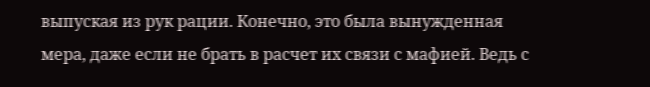выпуская из рук рации. Конечно, это была вынужденная мера, даже если не брать в расчет их связи с мафией. Ведь с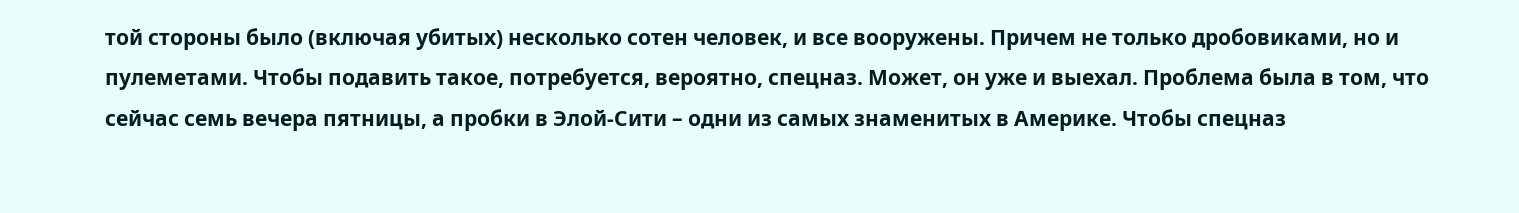той стороны было (включая убитых) несколько сотен человек, и все вооружены. Причем не только дробовиками, но и пулеметами. Чтобы подавить такое, потребуется, вероятно, спецназ. Может, он уже и выехал. Проблема была в том, что сейчас семь вечера пятницы, а пробки в Элой-Сити – одни из самых знаменитых в Америке. Чтобы спецназ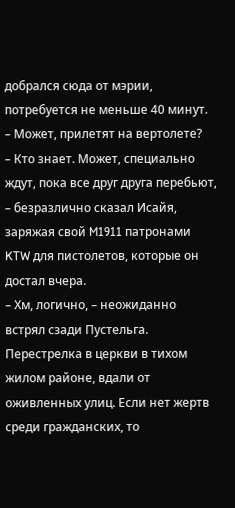добрался сюда от мэрии, потребуется не меньше 40 минут.
– Может, прилетят на вертолете?
– Кто знает. Может, специально ждут, пока все друг друга перебьют, – безразлично сказал Исайя, заряжая свой M1911 патронами KTW для пистолетов, которые он достал вчера.
– Хм, логично, – неожиданно встрял сзади Пустельга.
Перестрелка в церкви в тихом жилом районе, вдали от оживленных улиц. Если нет жертв среди гражданских, то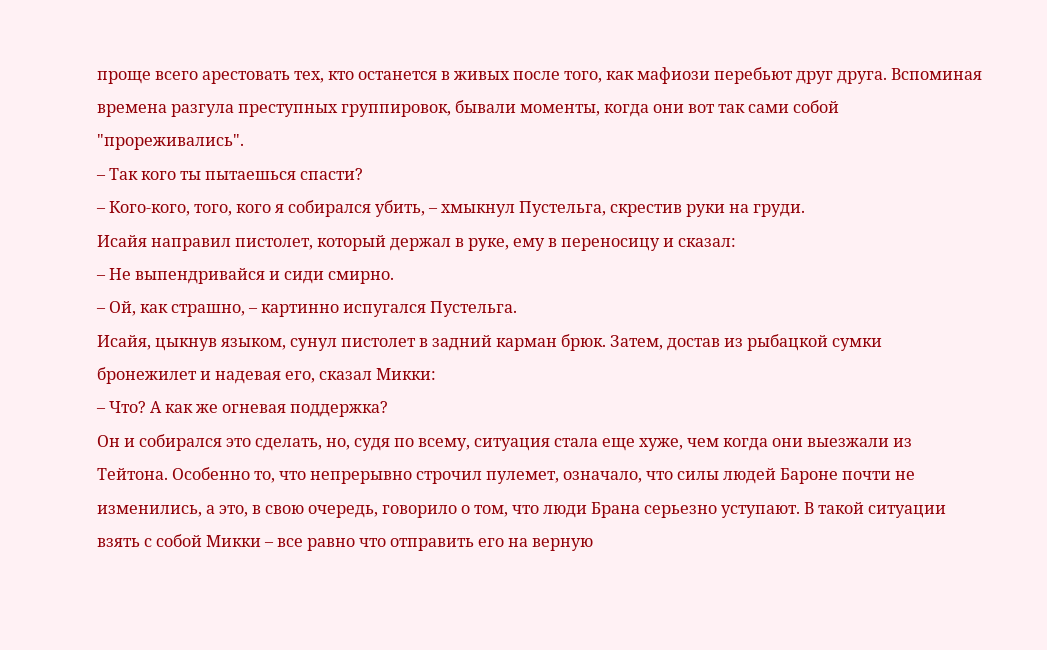проще всего арестовать тех, кто останется в живых после того, как мафиози перебьют друг друга. Вспоминая времена разгула преступных группировок, бывали моменты, когда они вот так сами собой "прореживались".
– Так кого ты пытаешься спасти?
– Кого-кого, того, кого я собирался убить, – хмыкнул Пустельга, скрестив руки на груди.
Исайя направил пистолет, который держал в руке, ему в переносицу и сказал:
– Не выпендривайся и сиди смирно.
– Ой, как страшно, – картинно испугался Пустельга.
Исайя, цыкнув языком, сунул пистолет в задний карман брюк. Затем, достав из рыбацкой сумки бронежилет и надевая его, сказал Микки:
– Что? А как же огневая поддержка?
Он и собирался это сделать, но, судя по всему, ситуация стала еще хуже, чем когда они выезжали из Тейтона. Особенно то, что непрерывно строчил пулемет, означало, что силы людей Бароне почти не изменились, а это, в свою очередь, говорило о том, что люди Брана серьезно уступают. В такой ситуации взять с собой Микки – все равно что отправить его на верную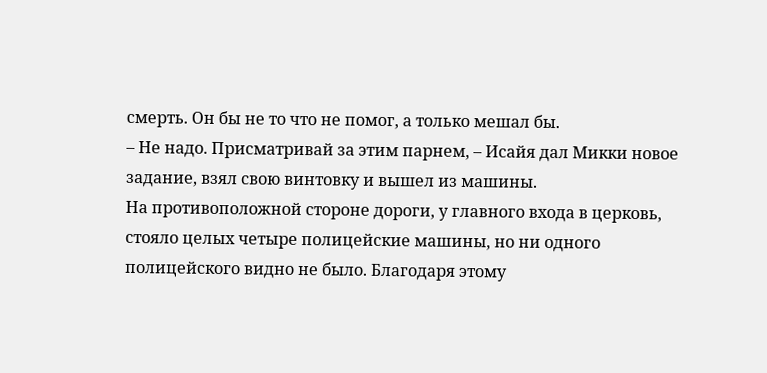смерть. Он бы не то что не помог, а только мешал бы.
– Не надо. Присматривай за этим парнем, – Исайя дал Микки новое задание, взял свою винтовку и вышел из машины.
На противоположной стороне дороги, у главного входа в церковь, стояло целых четыре полицейские машины, но ни одного полицейского видно не было. Благодаря этому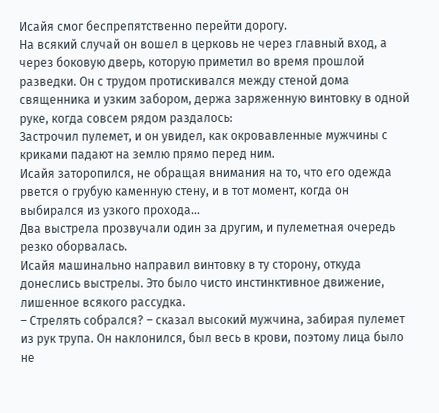Исайя смог беспрепятственно перейти дорогу.
На всякий случай он вошел в церковь не через главный вход, а через боковую дверь, которую приметил во время прошлой разведки. Он с трудом протискивался между стеной дома священника и узким забором, держа заряженную винтовку в одной руке, когда совсем рядом раздалось:
Застрочил пулемет, и он увидел, как окровавленные мужчины с криками падают на землю прямо перед ним.
Исайя заторопился, не обращая внимания на то, что его одежда рвется о грубую каменную стену, и в тот момент, когда он выбирался из узкого прохода…
Два выстрела прозвучали один за другим, и пулеметная очередь резко оборвалась.
Исайя машинально направил винтовку в ту сторону, откуда донеслись выстрелы. Это было чисто инстинктивное движение, лишенное всякого рассудка.
– Стрелять собрался? – сказал высокий мужчина, забирая пулемет из рук трупа. Он наклонился, был весь в крови, поэтому лица было не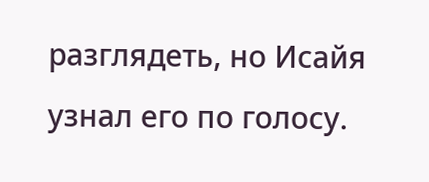разглядеть, но Исайя узнал его по голосу.